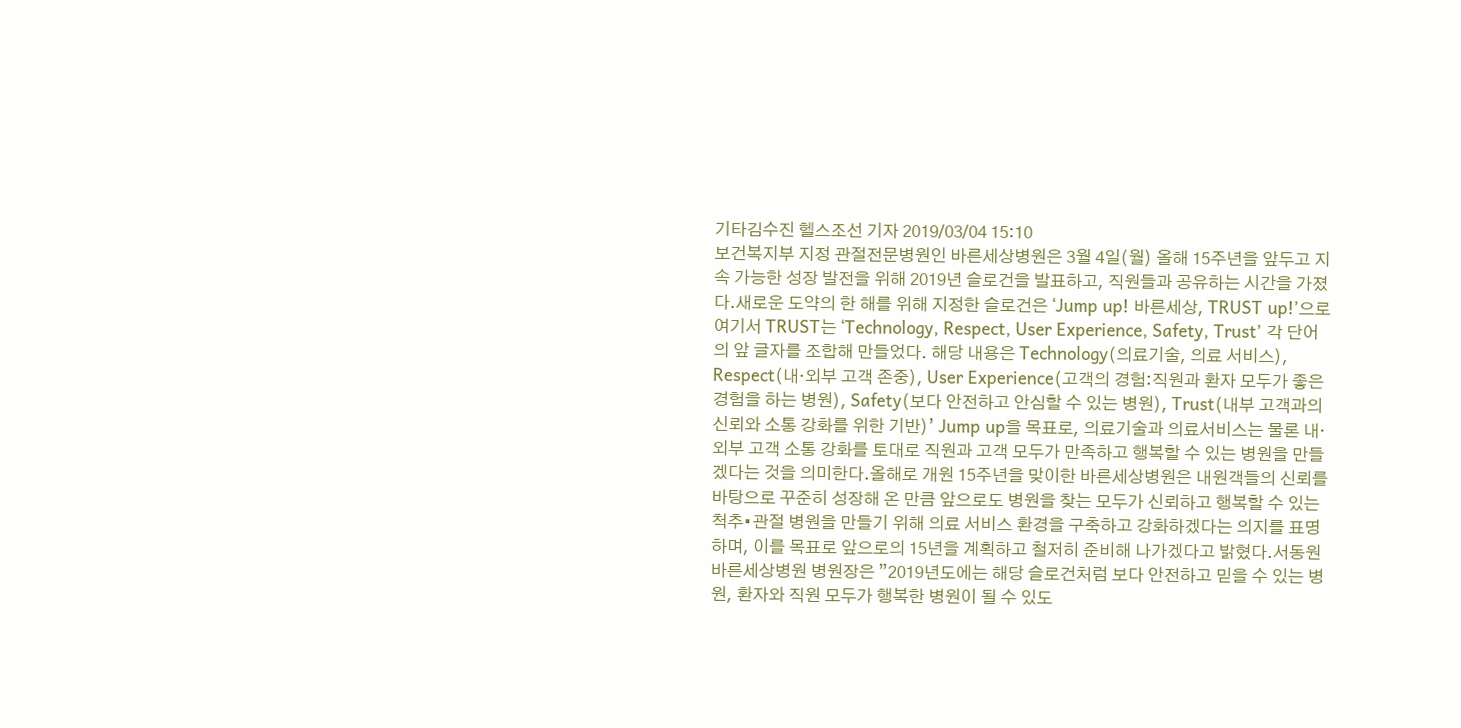기타김수진 헬스조선 기자 2019/03/04 15:10
보건복지부 지정 관절전문병원인 바른세상병원은 3월 4일(월) 올해 15주년을 앞두고 지속 가능한 성장 발전을 위해 2019년 슬로건을 발표하고, 직원들과 공유하는 시간을 가졌다.새로운 도약의 한 해를 위해 지정한 슬로건은 ‘Jump up! 바른세상, TRUST up!’으로 여기서 TRUST는 ‘Technology, Respect, User Experience, Safety, Trust’ 각 단어의 앞 글자를 조합해 만들었다. 해당 내용은 Technology(의료기술, 의료 서비스), Respect(내·외부 고객 존중), User Experience(고객의 경험:직원과 환자 모두가 좋은 경험을 하는 병원), Safety(보다 안전하고 안심할 수 있는 병원), Trust(내부 고객과의 신뢰와 소통 강화를 위한 기반)’ Jump up을 목표로, 의료기술과 의료서비스는 물론 내·외부 고객 소통 강화를 토대로 직원과 고객 모두가 만족하고 행복할 수 있는 병원을 만들겠다는 것을 의미한다.올해로 개원 15주년을 맞이한 바른세상병원은 내원객들의 신뢰를 바탕으로 꾸준히 성장해 온 만큼 앞으로도 병원을 찾는 모두가 신뢰하고 행복할 수 있는 척추•관절 병원을 만들기 위해 의료 서비스 환경을 구축하고 강화하겠다는 의지를 표명하며, 이를 목표로 앞으로의 15년을 계획하고 철저히 준비해 나가겠다고 밝혔다.서동원 바른세상병원 병원장은 ”2019년도에는 해당 슬로건처럼 보다 안전하고 믿을 수 있는 병원, 환자와 직원 모두가 행복한 병원이 될 수 있도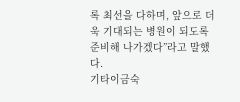록 최선을 다하며, 앞으로 더욱 기대되는 병원이 되도록 준비해 나가겠다”라고 말했다.
기타이금숙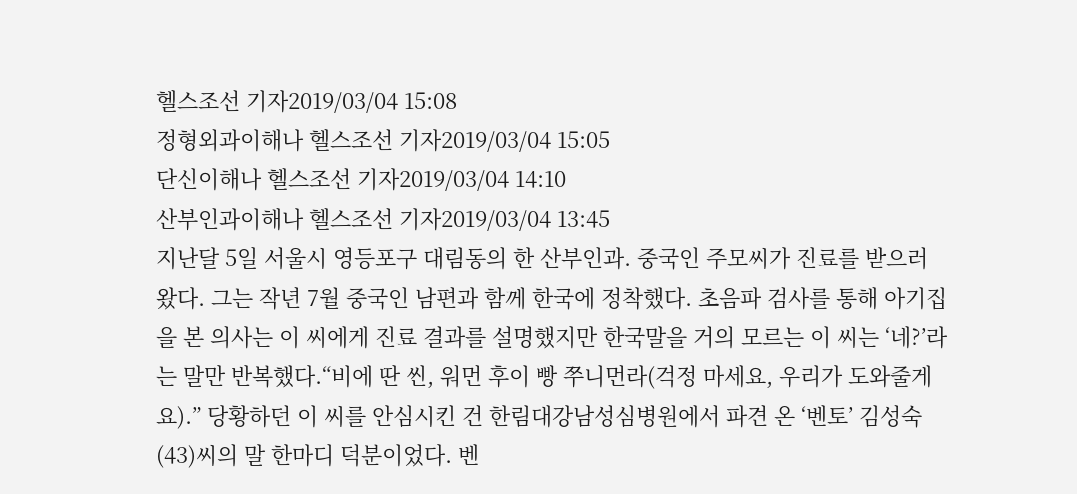헬스조선 기자2019/03/04 15:08
정형외과이해나 헬스조선 기자2019/03/04 15:05
단신이해나 헬스조선 기자2019/03/04 14:10
산부인과이해나 헬스조선 기자2019/03/04 13:45
지난달 5일 서울시 영등포구 대림동의 한 산부인과. 중국인 주모씨가 진료를 받으러 왔다. 그는 작년 7월 중국인 남편과 함께 한국에 정착했다. 초음파 검사를 통해 아기집을 본 의사는 이 씨에게 진료 결과를 설명했지만 한국말을 거의 모르는 이 씨는 ‘네?’라는 말만 반복했다.“비에 딴 씬, 워먼 후이 빵 쭈니먼라(걱정 마세요, 우리가 도와줄게요).” 당황하던 이 씨를 안심시킨 건 한림대강남성심병원에서 파견 온 ‘벤토’ 김성숙(43)씨의 말 한마디 덕분이었다. 벤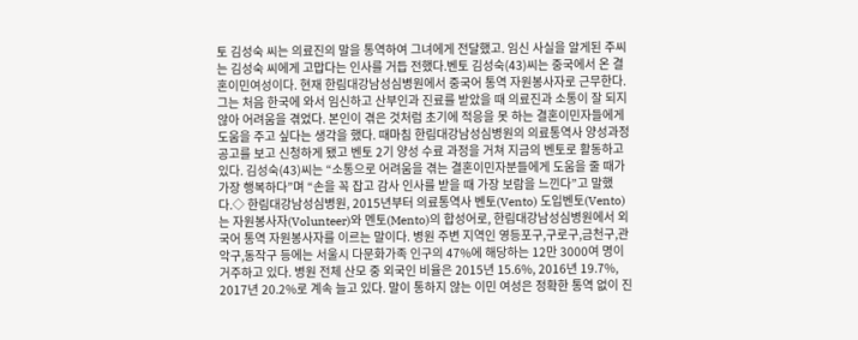토 김성숙 씨는 의료진의 말을 통역하여 그녀에게 전달했고. 임신 사실을 알게된 주씨는 김성숙 씨에게 고맙다는 인사를 거듭 전했다.벤토 김성숙(43)씨는 중국에서 온 결혼이민여성이다. 현재 한림대강남성심병원에서 중국어 통역 자원봉사자로 근무한다. 그는 처음 한국에 와서 임신하고 산부인과 진료를 받았을 때 의료진과 소통이 잘 되지 않아 어려움을 겪었다. 본인이 겪은 것처럼 초기에 적응을 못 하는 결혼이민자들에게 도움을 주고 싶다는 생각을 했다. 때마침 한림대강남성심병원의 의료통역사 양성과정 공고를 보고 신청하게 됐고 벤토 2기 양성 수료 과정을 거쳐 지금의 벤토로 활동하고 있다. 김성숙(43)씨는 “소통으로 어려움을 겪는 결혼이민자분들에게 도움을 줄 때가 가장 행복하다”며 “손을 꼭 잡고 감사 인사를 받을 때 가장 보람을 느낀다”고 말했다.◇ 한림대강남성심병원, 2015년부터 의료통역사 벤토(Vento) 도입벤토(Vento)는 자원봉사자(Volunteer)와 멘토(Mento)의 합성어로, 한림대강남성심병원에서 외국어 통역 자원봉사자를 이르는 말이다. 병원 주변 지역인 영등포구,구로구,금천구,관악구,동작구 등에는 서울시 다문화가족 인구의 47%에 해당하는 12만 3000여 명이 거주하고 있다. 병원 전체 산모 중 외국인 비율은 2015년 15.6%, 2016년 19.7%, 2017년 20.2%로 계속 늘고 있다. 말이 통하지 않는 이민 여성은 정확한 통역 없이 진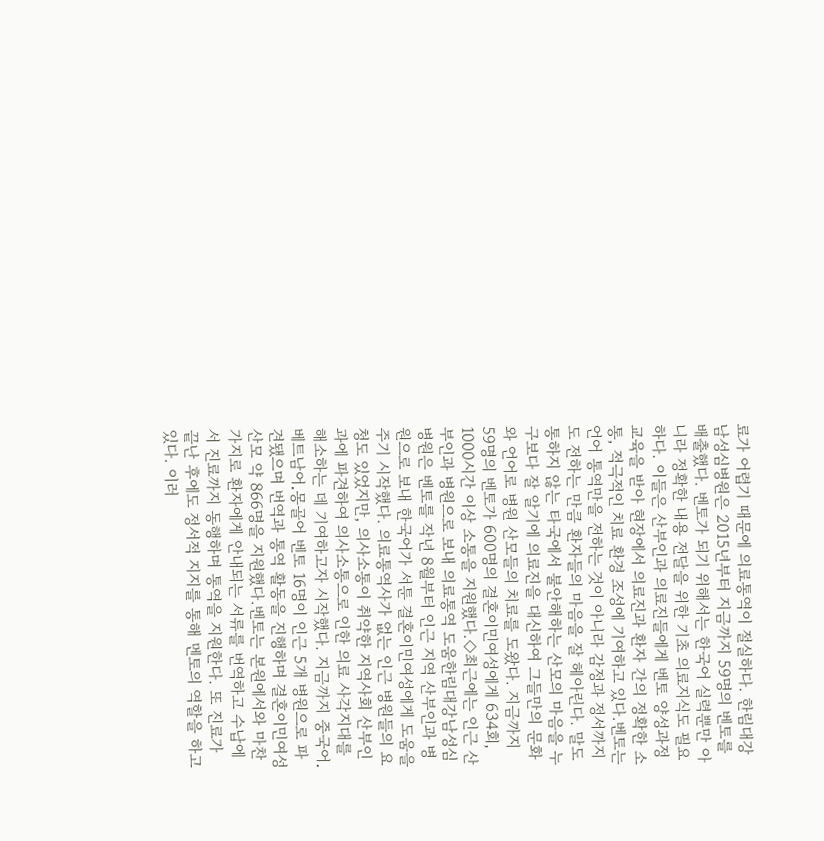료가 어렵기 때문에 의료통역이 절실하다. 한림대강남성심병원은 2015년부터 지금까지 59명의 벤토를 배출했다. 벤토가 되기 위해서는 한국어 실력뿐만 아니라 정확한 내용 전달을 위한 기초 의료지식도 필요하다. 이들은 산부인과 의료진들에게 벤토 양성과정 교육을 받아 현장에서 의료진과 환자 간의 정확한 소통, 적극적인 치료 환경 조성에 기여하고 있다.벤토는 언어 통역만을 전하는 것이 아니라 감정과 정서까지도 전하는 만큼 환자들의 마음을 잘 헤아린다. 말도 통하지 않는 타국에서 불안해하는 산모의 마음을 누구보다 잘 알기에 의료진을 대신하여 그들만의 문화와 언어로 병원 산모들의 치료를 도왔다. 지금까지 59명의 벤토가 600명의 결혼이민여성에게 634회, 1000시간 이상 소통을 지원했다.◇최근에는 인근 산부인과 병원으로 보내 의료통역 도움한림대강남성심병원은 벤토를 작년 8월부터 인근 지역 산부인과 병원으로 보내 한국어가 서툰 결혼이민여성에게 도움을 주기 시작했다. 의료통역사가 없는 인근 병원들의 요청도 있었지만, 의사소통이 취약한 지역사회 산부인과에 파견하여 의사소통으로 인한 의료 사각지대를 해소하는 데 기여하고자 시작했다. 지금까지 중국어․베트남어․몽골어 벤토 16명이 인근 5개 병원으로 파견됐으며 번역과 통역 활동을 진행하며 결혼이민여성 산모 약 866명을 지원했다.벤토는 본원에서와 마찬가지로 환자에게 안내되는 서류를 번역하고 수납에서 진료까지 동행하며 통역을 지원한다. 또 진료가 끝난 후에도 정서적 지지를 통해 멘토의 역할을 하고 있다. 이러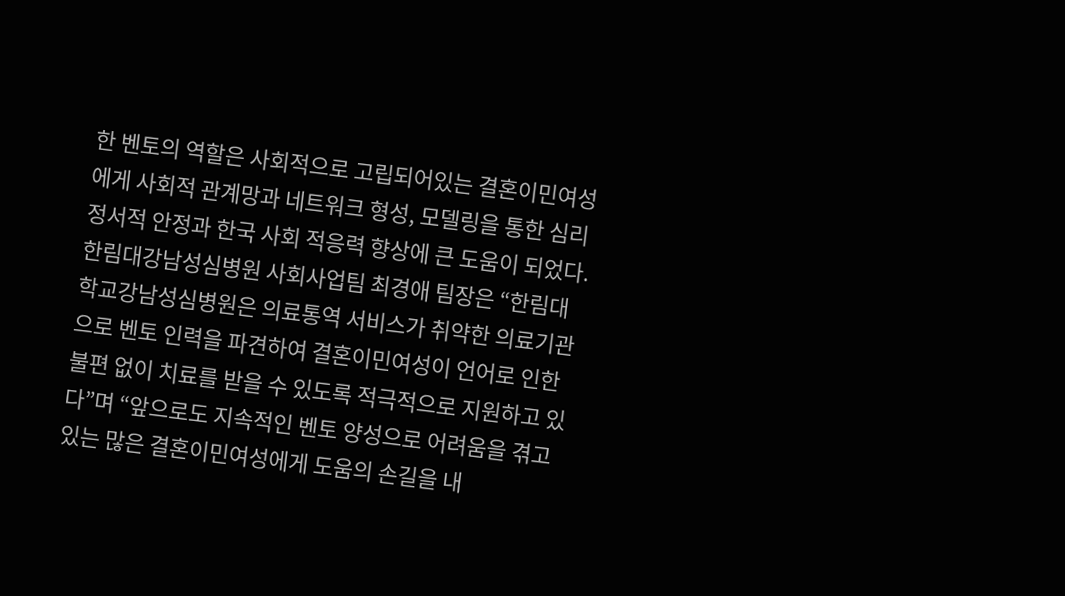한 벤토의 역할은 사회적으로 고립되어있는 결혼이민여성에게 사회적 관계망과 네트워크 형성, 모델링을 통한 심리 정서적 안정과 한국 사회 적응력 향상에 큰 도움이 되었다.한림대강남성심병원 사회사업팀 최경애 팀장은 “한림대학교강남성심병원은 의료통역 서비스가 취약한 의료기관으로 벤토 인력을 파견하여 결혼이민여성이 언어로 인한 불편 없이 치료를 받을 수 있도록 적극적으로 지원하고 있다”며 “앞으로도 지속적인 벤토 양성으로 어려움을 겪고 있는 많은 결혼이민여성에게 도움의 손길을 내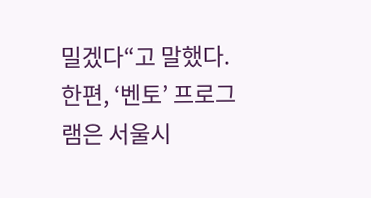밀겠다“고 말했다.한편, ‘벤토’ 프로그램은 서울시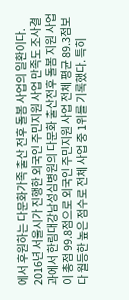에서 후원하는 다문화가족 출산 전후 돌봄 사업의 일환이다. 2016년 서울시가 진행한 외국인 주민지원 사업 만족도 조사결과에서 한림대강남성심병원의 다문화 출산전후 돌봄 지원 사업이 총점 99.8점으로 외국인 주민지원 사업 전체 평균 89.3점보다 월등한 높은 점수로 전체 사업 중 1위를 기록했다. 특히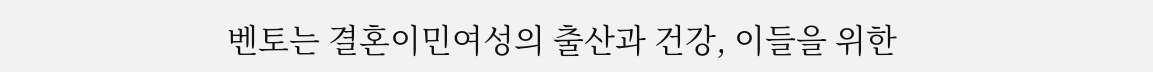벤토는 결혼이민여성의 출산과 건강, 이들을 위한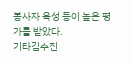봉사자 육성 등이 높은 평가를 받았다.
기타김수진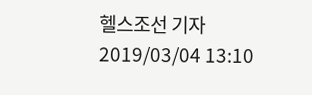헬스조선 기자2019/03/04 13:10